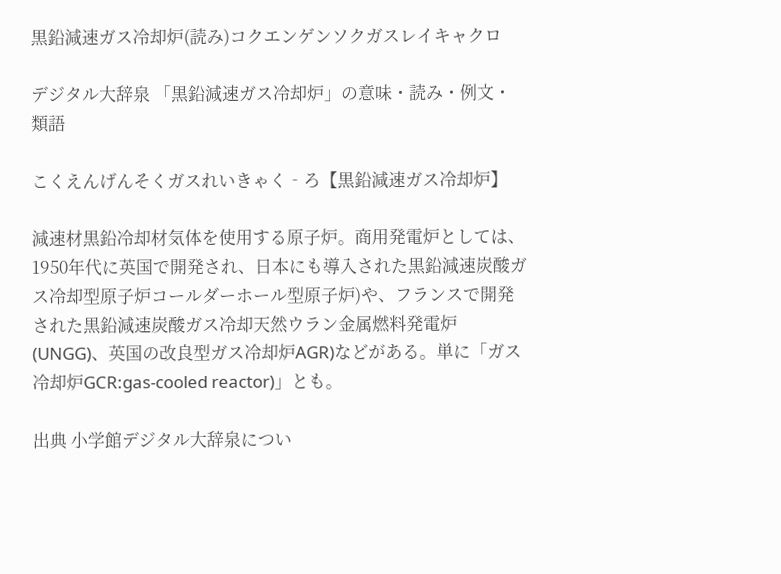黒鉛減速ガス冷却炉(読み)コクエンゲンソクガスレイキャクロ

デジタル大辞泉 「黒鉛減速ガス冷却炉」の意味・読み・例文・類語

こくえんげんそくガスれいきゃく‐ろ【黒鉛減速ガス冷却炉】

減速材黒鉛冷却材気体を使用する原子炉。商用発電炉としては、1950年代に英国で開発され、日本にも導入された黒鉛減速炭酸ガス冷却型原子炉コールダーホール型原子炉)や、フランスで開発された黒鉛減速炭酸ガス冷却天然ウラン金属燃料発電炉(UNGG)、英国の改良型ガス冷却炉AGR)などがある。単に「ガス冷却炉GCR:gas-cooled reactor)」とも。

出典 小学館デジタル大辞泉につい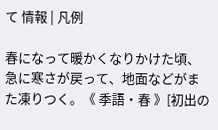て 情報 | 凡例

春になって暖かくなりかけた頃、急に寒さが戻って、地面などがまた凍りつく。《 季語・春 》[初出の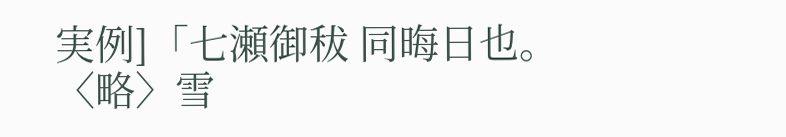実例]「七瀬御秡 同晦日也。〈略〉雪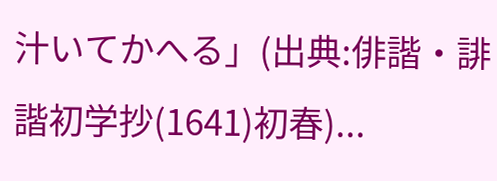汁いてかへる」(出典:俳諧・誹諧初学抄(1641)初春)...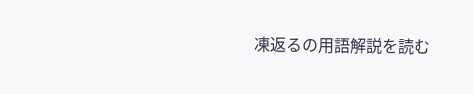凍返るの用語解説を読む